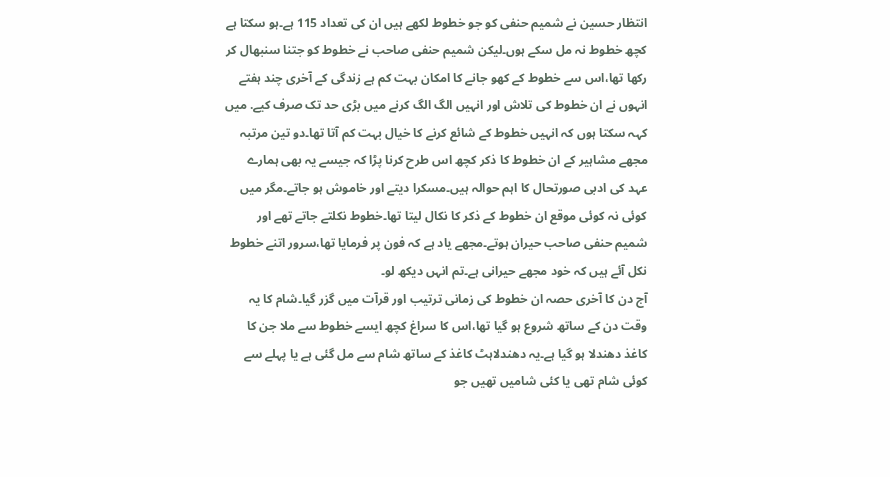انتظار حسین نے شمیم حنفی کو جو خطوط لکھے ہیں ان کی تعداد 115 ہے۔ہو سکتا ہے کچھ خطوط نہ مل سکے ہوں۔لیکن شمیم حنفی صاحب نے خطوط کو جتنا سنبھال کر رکھا تھا،اس سے خطوط کے کھو جانے کا امکان بہت کم ہے زندگی کے آخری چند ہفتے انہوں نے ان خطوط کی تلاش اور انہیں الگ الگ کرنے میں بڑی حد تک صرف کیے. میں کہہ سکتا ہوں کہ انہیں خطوط کے شائع کرنے کا خیال بہت کم آتا تھا۔دو تین مرتبہ مجھے مشاہیر کے ان خطوط کا ذکر کچھ اس طرح کرنا پڑا کہ جیسے یہ بھی ہمارے عہد کی ادبی صورتحال کا اہم حوالہ ہیں۔مسکرا دیتے اور خاموش ہو جاتے۔مگر میں کوئی نہ کوئی موقع ان خطوط کے ذکر کا نکال لیتا تھا۔خطوط نکلتے جاتے تھے اور شمیم حنفی صاحب حیران ہوتے۔مجھے یاد ہے کہ فون پر فرمایا تھا،سرور اتنے خطوط نکل آئے ہیں کہ خود مجھے حیرانی ہے۔تم انہں دیکھ لو۔
آج دن کا آخری حصہ ان خطوط کی زمانی ترتیب اور قرآت میں گزر گیا۔شام کا یہ وقت دن کے ساتھ شروع ہو گیا تھا،اس کا سراغ کچھ ایسے خطوط سے ملا جن کا کاغذ دھندلا ہو گیا ہے۔یہ دھندلاہٹ کاغذ کے ساتھ شام سے مل گئی ہے یا پہلے سے کوئی شام تھی یا کئی شامیں تھیں جو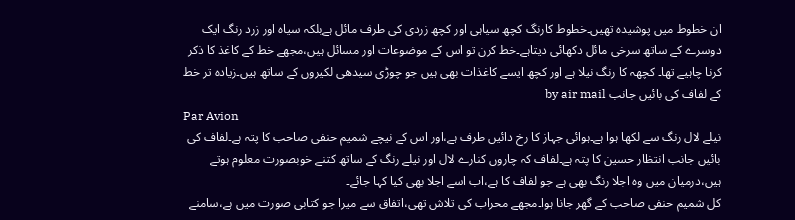ان خطوط میں پوشیدہ تھیں۔خطوط کارنگ کچھ سیاہی اور کچھ زردی کی طرف مائل ہےبلکہ سیاہ اور زرد رنگ ایک دوسرے کے ساتھ سرخی مائل دکھائی دیتاہے۔خط کرن تو اس کے موضوعات اور مسائل ہیں،مجھے خط کے کاغذ کا ذکر کرنا چاہیے تھا۔ کچھہ کا رنگ نیلا ہے اور کچھ ایسے کاغذات بھی ہیں جو چوڑی سیدھی لکیروں کے ساتھ ہیں۔زیادہ تر خط کے لفاف کی بائیں جانب by air mail
Par Avion
نیلے لال رنگ سے لکھا ہوا ہے۔ہوائی جہاز کا رخ دائیں طرف ہے،اور اس کے نیچے شمیم حنفی صاحب کا پتہ ہے۔لفاف کی بائیں جانب انتظار حسین کا پتہ ہے۔لفاف کہ چاروں کنارے لال اور نیلے رنگ کے ساتھ کتنے خوبصورت معلوم ہوتے ہیں،درمیان میں وہ اجلا رنگ بھی ہے جو لفاف کا ہے،اب اسے اجلا بھی کیا کہا جائے۔
کل شمیم حنفی صاحب کے گھر جانا ہوا۔مجھے محراب کی تلاش تھی،اتفاق سے میرا جو کتابی صورت میں ہے،سامنے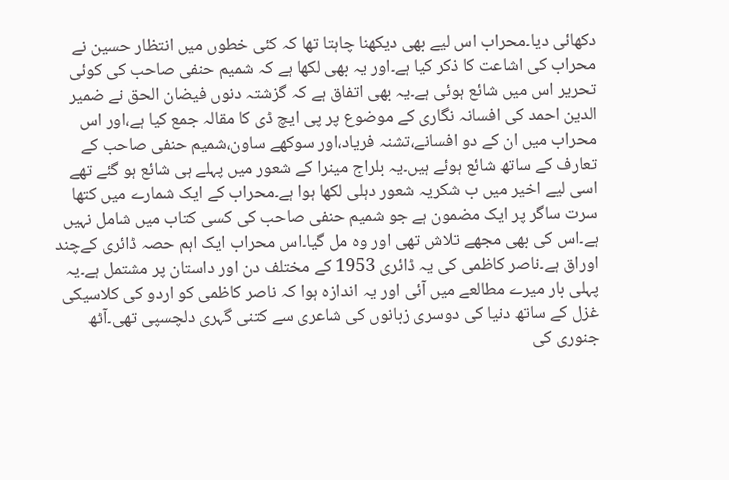دکھائی دیا۔محراب اس لیے بھی دیکھنا چاہتا تھا کہ کئی خطوں میں انتظار حسین نے محراب کی اشاعت کا ذکر کیا ہے۔اور یہ بھی لکھا ہے کہ شمیم حنفی صاحب کی کوئی تحریر اس میں شائع ہوئی ہے۔یہ بھی اتفاق ہے کہ گزشتہ دنوں فیضان الحق نے ضمیر الدین احمد کی افسانہ نگاری کے موضوع پر پی ایچ ڈی کا مقالہ جمع کیا ہے،اور اس محراب میں ان کے دو افسانے،تشنہ فریاد،اور سوکھے ساون،شمیم حنفی صاحب کے تعارف کے ساتھ شائع ہوئے ہیں۔یہ بلراج مینرا کے شعور میں پہلے ہی شائع ہو گئے تھے اسی لیے اخیر میں ب شکریہ شعور دہلی لکھا ہوا ہے۔محراب کے ایک شمارے میں کتھا سرت ساگر پر ایک مضمون ہے جو شمیم حنفی صاحب کی کسی کتاب میں شامل نہیں ہے۔اس کی بھی مجھے تلاش تھی اور وہ مل گیا۔اس محراب ایک اہم حصہ ڈائری کےچند اوراق ہے۔ناصر کاظمی کی یہ ڈائری 1953 کے مختلف دن اور داستان پر مشتمل ہے۔یہ پہلی بار میرے مطالعے میں آئی اور یہ اندازہ ہوا کہ ناصر کاظمی کو اردو کی کلاسیکی غزل کے ساتھ دنیا کی دوسری زبانوں کی شاعری سے کتنی گہری دلچسپی تھی۔آٹھ جنوری کی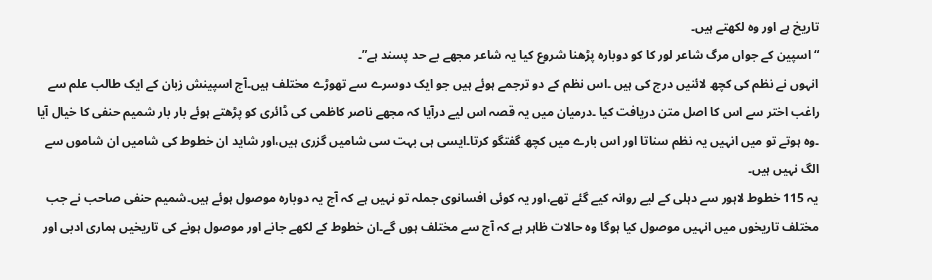تاریخ ہے اور وہ لکھتے ہیں۔
“اسپین کے جواں مرگ شاعر لور کا کو دوبارہ پڑھنا شروع کیا یہ شاعر مجھے بے حد پسند ہے”۔
انہوں نے نظم کی کچھ لائنیں درج کی ہیں ۔اس نظم کے دو ترجمے ہوئے ہیں جو ایک دوسرے سے تھوڑے مختلف ہیں۔آج اسپینش زبان کے ایک طالب علم سے راغب اختر سے اس کا اصل متن دریافت کیا ۔درمیان میں یہ قصہ اس لیے درآیا کہ مجھے ناصر کاظمی کی ڈائری کو پڑھتے ہوئے بار بار شمیم حنفی کا خیال آیا ۔وہ ہوتے تو میں انہیں یہ نظم سناتا اور اس بارے میں کچھ گفتگو کرتا۔ایسی ہی بہت سی شامیں گزری ہیں،اور شاید ان خطوط کی شامیں ان شاموں سے الگ نہیں ہیں۔
یہ 115 خطوط لاہور سے دہلی کے لیے روانہ کیے گئے تھے،اور یہ کوئی افسانوی جملہ تو نہیں ہے کہ آج یہ دوبارہ موصول ہوئے ہیں۔شمیم حنفی صاحب نے جب مختلف تاریخوں میں انہیں موصول کیا ہوگا وہ حالات ظاہر ہے کہ آج سے مختلف ہوں گے۔ان خطوط کے لکھے جانے اور موصول ہونے کی تاریخیں ہماری ادبی اور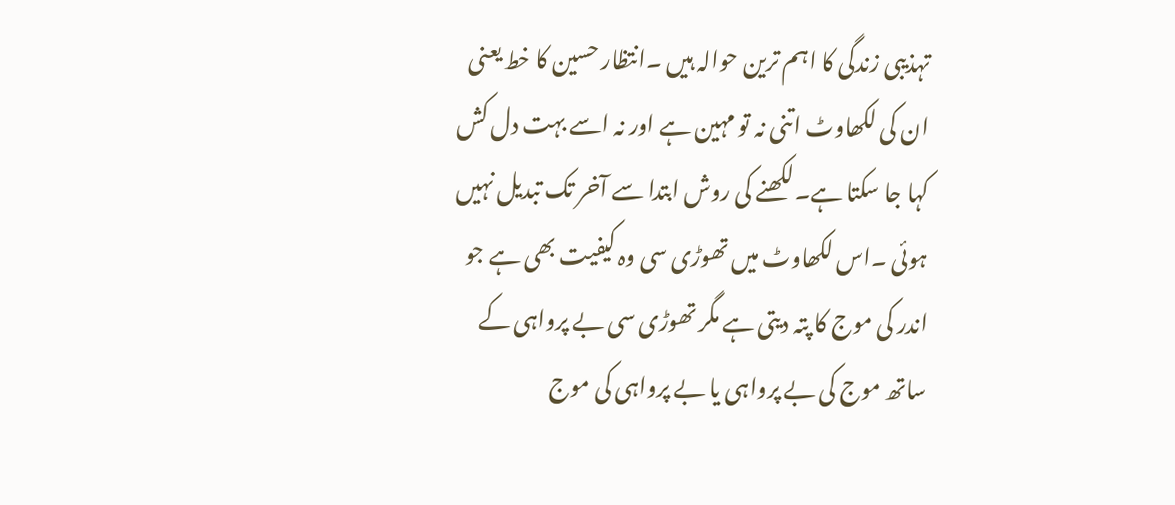تہذیبی زندگی کا اہم ترین حوالہ ہیں ۔انتظار حسین کا خط یعنی ان کی لکھاوٹ اتنی نہ تو مہین ہے اور نہ اسے بہت دل کش کہا جا سکتا ہے۔لکھنے کی روش ابتدا سے آخر تک تبدیل نہیں ہوئی ۔اس لکھاوٹ میں تھوڑی سی وہ کیفیت بھی ہے جو اندر کی موج کا پتہ دیتی ہے مگر تھوڑی سی بے پرواہی کے ساتھ موج کی بے پرواہی یا بے پرواہی کی موج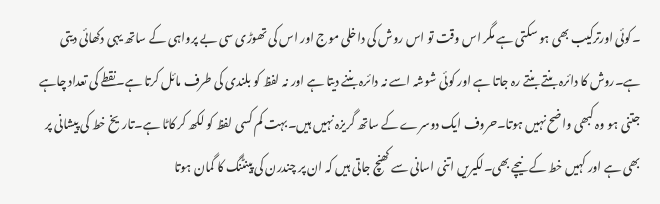۔کوئی اورترکیب بھی ہو سکتی ہے مگر اس وقت تو اس روش کی داخلی موج اور اس کی تھوڑی سی بے پرواہی کے ساتھ یہی دکھائی دیتی ہے۔روش کا دائرہ بنتے بنتے رہ جاتا ہے اور کوئی شوشہ اسے نہ دائرہ بننے دیتا ہے اور نہ لفظ کو بلندی کی طرف مائل کرتا ہے۔نقطے کی تعداد چاہے جتنی ہو وہ کبھی واضح نہیں ہوتا۔حروف ایک دوسرے کے ساتھ گریزہ نہیں ہیں۔بہت کم کسی لفظ کو لکھ کر کاٹا ہے۔تاریخ خط کی پیشانی پر بھی ہے اور کہیں خط کے نیچے بھی۔لکیریں اتنی اسانی سے کھنچ جاتی ہیں کہ ان پر چندرن کی پینٹنگ کا گمان ہوتا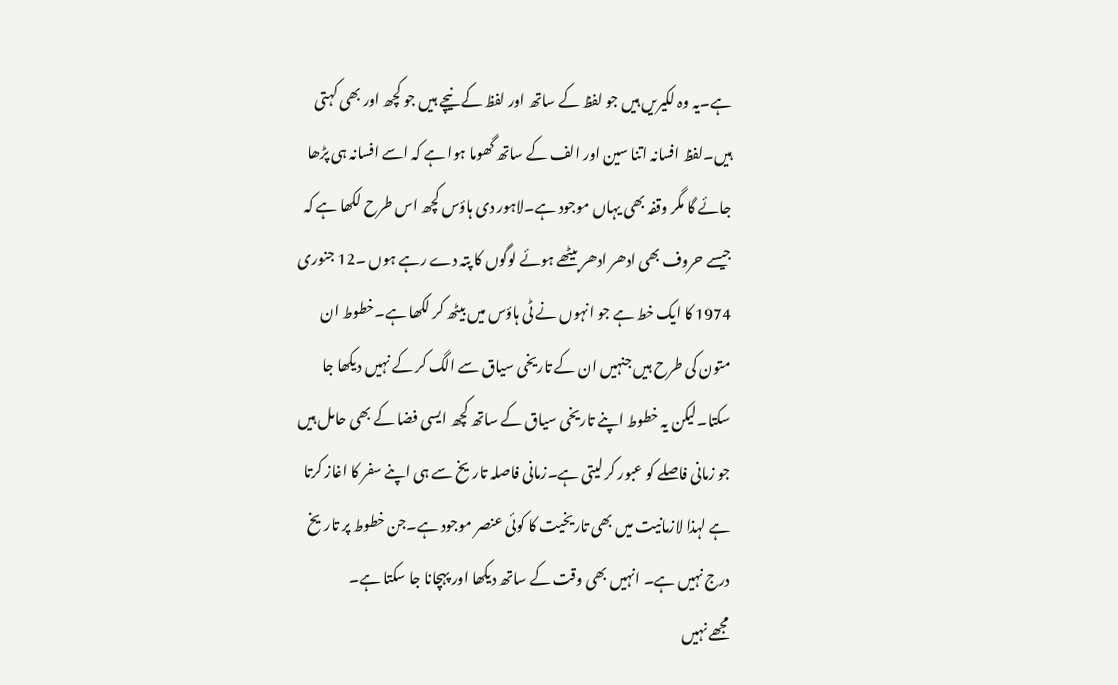ہے۔یہ وہ لکیریں ہیں جو لفظ کے ساتھ اور لفظ کے نیچے ہیں جو کچھ اور بھی کہتی ہیں۔لفظ افسانہ اتنا سین اور الف کے ساتھ گھوما ہوا ہے کہ اسے افسانہ ہی پڑھا جائے گا مگر وقفہ بھی یہاں موجود ہے۔لاہور دی ہاؤس کچھ اس طرح لکھا ہے کہ جیسے حروف بھی ادھر ادھر بیٹھے ہوئے لوگوں کا پتہ دے رہے ہوں ۔12 جنوری 1974 کا ایک خط ہے جو انہوں نے ٹی ہاؤس میں بیٹھ کر لکھا ہے۔خطوط ان متون کی طرح ہیں جنہیں ان کے تاریخی سیاق سے الگ کر کے نہیں دیکھا جا سکتا۔لیکن یہ خطوط اپنے تاریخی سیاق کے ساتھ کچھ ایسی فضا کے بھی حامل ہیں جو زمانی فاصلے کو عبور کر لیتی ہے۔زمانی فاصلہ تاریخ سے ہی اپنے سفر کا اغاز کرتا ہے لہذا لازمانیت میں بھی تاریخیت کا کوئی عنصر موجود ہے۔جن خطوط پر تاریخ درج نہیں ہے۔ انہیں بھی وقت کے ساتھ دیکھا اور پہچانا جا سکتا ہے۔
مجھے نہیں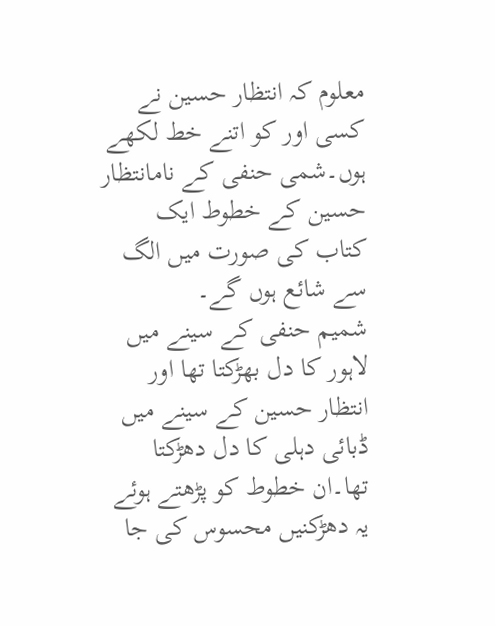معلوم کہ انتظار حسین نے کسی اور کو اتنے خط لکھے ہوں۔شمی حنفی کے نامانتظار حسین کے خطوط ایک کتاب کی صورت میں الگ سے شائع ہوں گے۔
شمیم حنفی کے سینے میں لاہور کا دل بھڑکتا تھا اور انتظار حسین کے سینے میں ڈبائی دہلی کا دل دھڑکتا تھا۔ان خطوط کو پڑھتے ہوئے یہ دھڑکنیں محسوس کی جا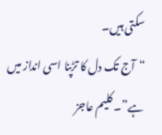سکتی ہیں۔
“آج تک دل کا تڑپنا اسی انداز میں ہے”۔ کلیم عاجز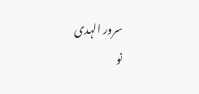سرور الہدی
نو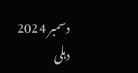دسمبر 2024
دہلی